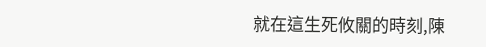就在這生死攸關的時刻,陳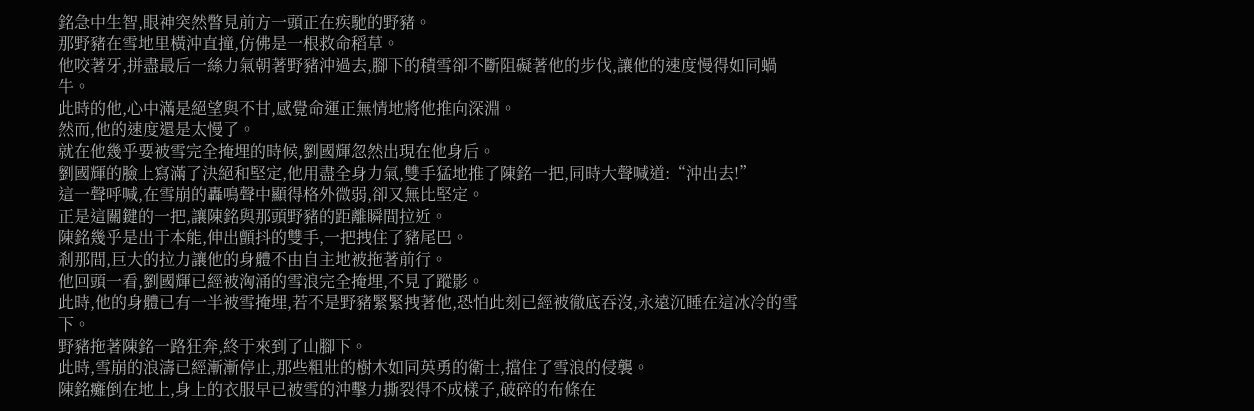銘急中生智,眼神突然瞥見前方一頭正在疾馳的野豬。
那野豬在雪地里橫沖直撞,仿佛是一根救命稻草。
他咬著牙,拼盡最后一絲力氣朝著野豬沖過去,腳下的積雪卻不斷阻礙著他的步伐,讓他的速度慢得如同蝸牛。
此時的他,心中滿是絕望與不甘,感覺命運正無情地將他推向深淵。
然而,他的速度還是太慢了。
就在他幾乎要被雪完全掩埋的時候,劉國輝忽然出現在他身后。
劉國輝的臉上寫滿了決絕和堅定,他用盡全身力氣,雙手猛地推了陳銘一把,同時大聲喊道:“沖出去!”
這一聲呼喊,在雪崩的轟鳴聲中顯得格外微弱,卻又無比堅定。
正是這關鍵的一把,讓陳銘與那頭野豬的距離瞬間拉近。
陳銘幾乎是出于本能,伸出顫抖的雙手,一把拽住了豬尾巴。
剎那間,巨大的拉力讓他的身體不由自主地被拖著前行。
他回頭一看,劉國輝已經被洶涌的雪浪完全掩埋,不見了蹤影。
此時,他的身體已有一半被雪掩埋,若不是野豬緊緊拽著他,恐怕此刻已經被徹底吞沒,永遠沉睡在這冰冷的雪下。
野豬拖著陳銘一路狂奔,終于來到了山腳下。
此時,雪崩的浪濤已經漸漸停止,那些粗壯的樹木如同英勇的衛士,擋住了雪浪的侵襲。
陳銘癱倒在地上,身上的衣服早已被雪的沖擊力撕裂得不成樣子,破碎的布條在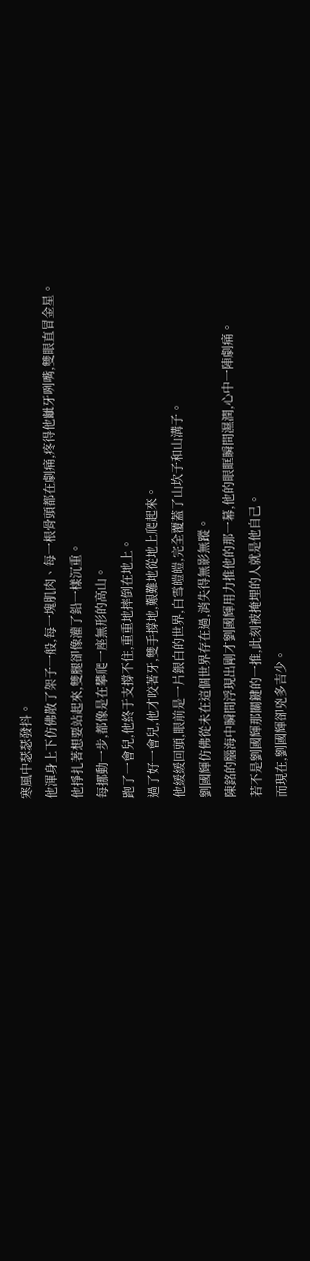寒風中瑟瑟發抖。
他渾身上下仿佛散了架子一般,每一塊肌肉、每一根骨頭都在劇痛,疼得他齜牙咧嘴,雙眼直冒金星。
他掙扎著想要站起來,雙腿卻像灌了鉛一樣沉重。
每挪動一步,都像是在攀爬一座無形的高山。
跑了一會兒,他終于支撐不住,重重地摔倒在地上。
過了好一會兒,他才咬著牙,雙手撐地,艱難地從地上爬起來。
他緩緩回頭,眼前是一片銀白的世界,白雪皚皚,完全覆蓋了山坎子和山溝子。
劉國輝仿佛從未在這個世界存在過,消失得無影無蹤。
陳銘的腦海中瞬間浮現出剛才劉國輝用力推他的那一幕,他的眼眶瞬間濕潤,心中一陣劇痛。
若不是劉國輝那關鍵的一推,此刻被掩埋的人就是他自己。
而現在,劉國輝卻兇多吉少。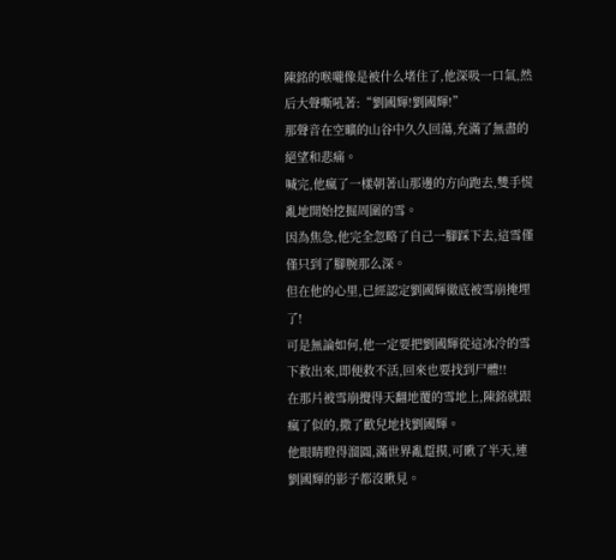陳銘的喉嚨像是被什么堵住了,他深吸一口氣,然后大聲嘶吼著:“劉國輝!劉國輝!”
那聲音在空曠的山谷中久久回蕩,充滿了無盡的絕望和悲痛。
喊完,他瘋了一樣朝著山那邊的方向跑去,雙手慌亂地開始挖掘周圍的雪。
因為焦急,他完全忽略了自己一腳踩下去,這雪僅僅只到了腳腕那么深。
但在他的心里,已經認定劉國輝徹底被雪崩掩埋了!
可是無論如何,他一定要把劉國輝從這冰冷的雪下救出來,即便救不活,回來也要找到尸體!!
在那片被雪崩攪得天翻地覆的雪地上,陳銘就跟瘋了似的,撒了歡兒地找劉國輝。
他眼睛瞪得溜圓,滿世界亂踅摸,可瞅了半天,連劉國輝的影子都沒瞅見。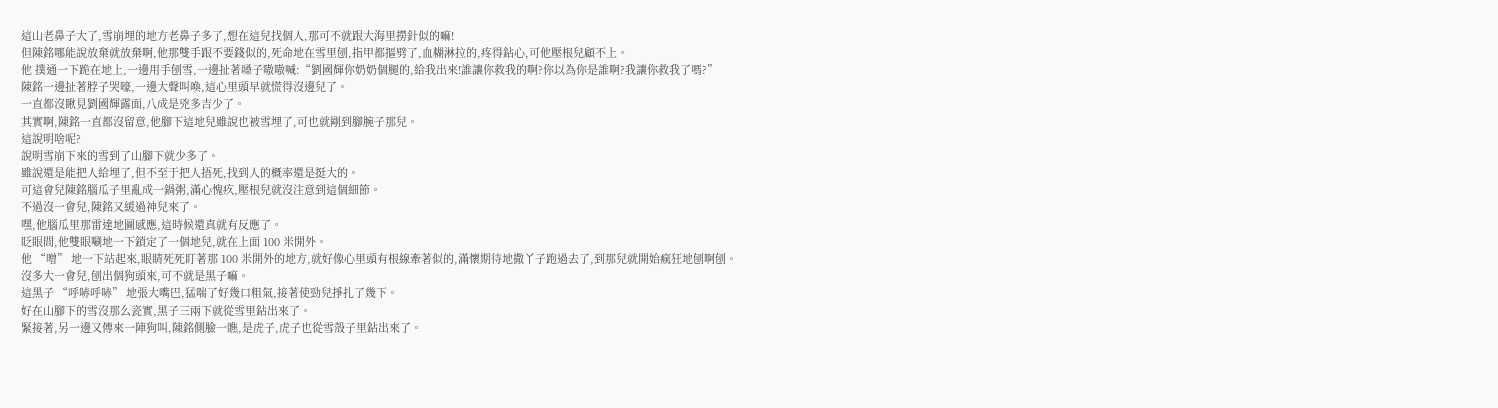這山老鼻子大了,雪崩埋的地方老鼻子多了,想在這兒找個人,那可不就跟大海里撈針似的嘛!
但陳銘哪能說放棄就放棄啊,他那雙手跟不要錢似的,死命地在雪里刨,指甲都摳劈了,血糊淋拉的,疼得鉆心,可他壓根兒顧不上。
他 撲通一下跪在地上,一邊用手刨雪,一邊扯著嗓子嗷嗷喊:“劉國輝你奶奶個腿的,給我出來!誰讓你救我的啊?你以為你是誰啊?我讓你救我了嗎?”
陳銘一邊扯著脖子哭嚎,一邊大聲叫喚,這心里頭早就慌得沒邊兒了。
一直都沒瞅見劉國輝露面,八成是兇多吉少了。
其實啊,陳銘一直都沒留意,他腳下這地兒雖說也被雪埋了,可也就剛到腳腕子那兒。
這說明啥呢?
說明雪崩下來的雪到了山腳下就少多了。
雖說還是能把人給埋了,但不至于把人捂死,找到人的概率還是挺大的。
可這會兒陳銘腦瓜子里亂成一鍋粥,滿心愧疚,壓根兒就沒注意到這個細節。
不過沒一會兒,陳銘又緩過神兒來了。
嘿,他腦瓜里那雷達地圖感應,這時候還真就有反應了。
眨眼間,他雙眼唰地一下鎖定了一個地兒,就在上面 100 米開外。
他 “噌” 地一下站起來,眼睛死死盯著那 100 米開外的地方,就好像心里頭有根線牽著似的,滿懷期待地撒丫子跑過去了,到那兒就開始瘋狂地刨啊刨。
沒多大一會兒,刨出個狗頭來,可不就是黑子嘛。
這黑子 “呼哧呼哧” 地張大嘴巴,猛喘了好幾口粗氣,接著使勁兒掙扎了幾下。
好在山腳下的雪沒那么瓷實,黑子三兩下就從雪里鉆出來了。
緊接著,另一邊又傳來一陣狗叫,陳銘側臉一瞧,是虎子,虎子也從雪殼子里鉆出來了。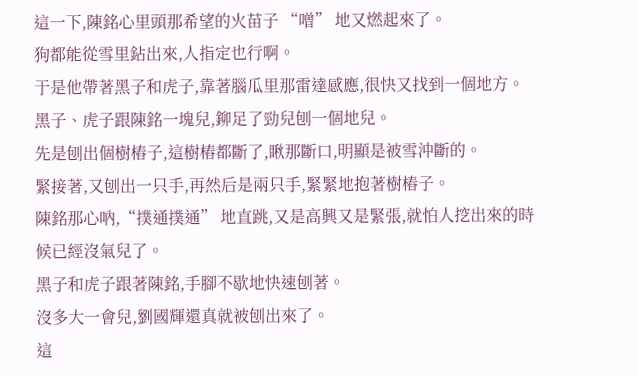這一下,陳銘心里頭那希望的火苗子 “噌” 地又燃起來了。
狗都能從雪里鉆出來,人指定也行啊。
于是他帶著黑子和虎子,靠著腦瓜里那雷達感應,很快又找到一個地方。
黑子、虎子跟陳銘一塊兒,鉚足了勁兒刨一個地兒。
先是刨出個樹樁子,這樹樁都斷了,瞅那斷口,明顯是被雪沖斷的。
緊接著,又刨出一只手,再然后是兩只手,緊緊地抱著樹樁子。
陳銘那心吶,“撲通撲通” 地直跳,又是高興又是緊張,就怕人挖出來的時候已經沒氣兒了。
黑子和虎子跟著陳銘,手腳不歇地快速刨著。
沒多大一會兒,劉國輝還真就被刨出來了。
這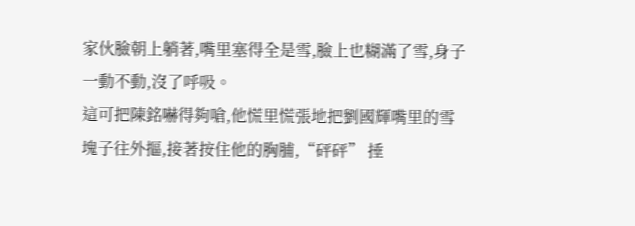家伙臉朝上躺著,嘴里塞得全是雪,臉上也糊滿了雪,身子一動不動,沒了呼吸。
這可把陳銘嚇得夠嗆,他慌里慌張地把劉國輝嘴里的雪塊子往外摳,接著按住他的胸脯,“砰砰” 捶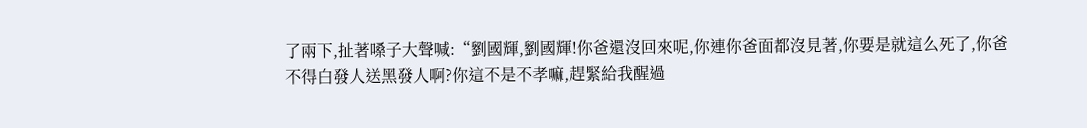了兩下,扯著嗓子大聲喊:“劉國輝,劉國輝!你爸還沒回來呢,你連你爸面都沒見著,你要是就這么死了,你爸不得白發人送黑發人啊?你這不是不孝嘛,趕緊給我醒過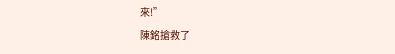來!”
陳銘搶救了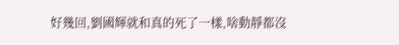好幾回,劉國輝就和真的死了一樣,啥動靜都沒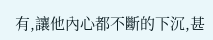有,讓他內心都不斷的下沉,甚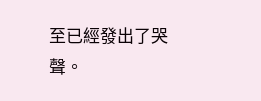至已經發出了哭聲。